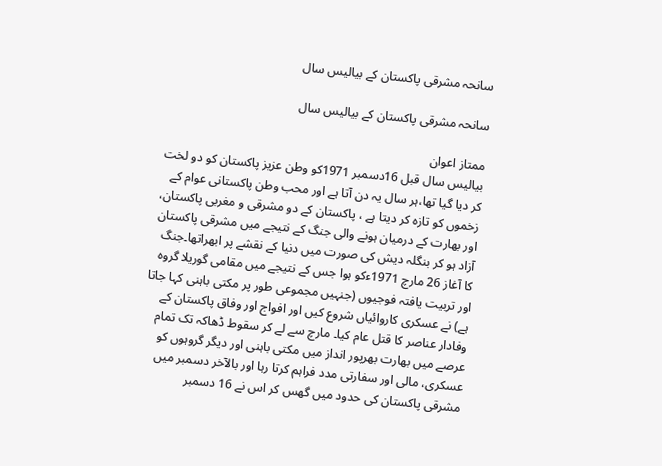سانحہ مشرقی پاکستان کے بیالیس سال

سانحہ مشرقی پاکستان کے بیالیس سال

ممتاز اعوان
بیالیس سال قبل 16دسمبر 1971کو وطن عزیز پاکستان کو دو لخت کر دیا گیا تھا،ہر سال یہ دن آتا ہے اور محب وطن پاکستانی عوام کے زخموں کو تازہ کر دیتا ہے ، پاکستان کے دو مشرقی و مغربی پاکستان، اور بھارت کے درمیان ہونے والی جنگ کے نتیجے میں مشرقی پاکستان آزاد ہو کر بنگلہ دیش کی صورت میں دنیا کے نقشے پر ابھراتھا۔جنگ کا آغاز 26 مارچ 1971ءکو ہوا جس کے نتیجے میں مقامی گوریلا گروہ اور تربیت یافتہ فوجیوں (جنہیں مجموعی طور پر مکتی باہنی کہا جاتا ہے) نے عسکری کاروائیاں شروع کیں اور افواج اور وفاق پاکستان کے وفادار عناصر کا قتل عام کیا۔ مارچ سے لے کر سقوط ڈھاکہ تک تمام عرصے میں بھارت بھرپور انداز میں مکتی باہنی اور دیگر گروہوں کو عسکری، مالی اور سفارتی مدد فراہم کرتا رہا اور بالآخر دسمبر میں مشرقی پاکستان کی حدود میں گھس کر اس نے 16 دسمبر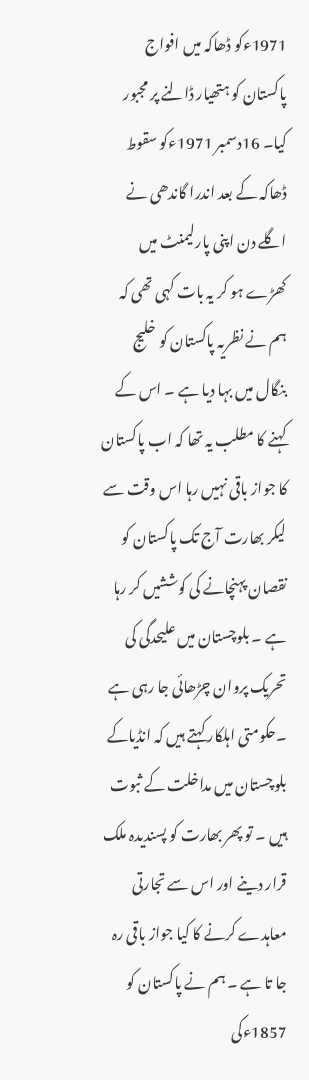1971ءکو ڈھاکہ میں افواج پاکستان کو ہتھیار ڈالنے پر مجبور کیا۔ 16دسمبر 1971ءکو سقوط ڈھاکہ کے بعد اندرا گاندھی نے اگلے دن اپنی پارلیمنٹ میں کھڑے ہو کر یہ بات کہی تھی کہ ہم نے نظریہ پاکستان کو خلیج بنگال میں بہا دیا ہے ۔ اس کے کہنے کا مطلب یہ تھا کہ اب پاکستان کا جواز باقی نہیں رہا اس وقت سے لیکر بھارت آج تک پاکستان کو نقصان پہنچانے کی کوششیں کر رہا ہے ۔ بلوچستان میں علیحدگی کی تحریک پروان چڑھائی جا رہی ہے ۔حکومتی اہلکار کہتے ہیں کہ انڈیاکے بلوچستان میں مداخلت کے ثبوت ہیں ۔ تو پھر بھارت کو پسندیدہ ملک قرار دینے اور اس سے تجارتی معاہدے کرنے کا کیا جواز باقی رہ جا تا ہے ۔ ہم نے پاکستان کو 1857ءکی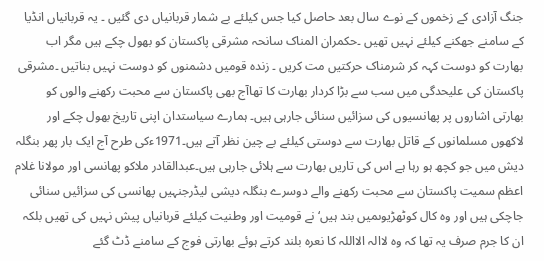جنگ آزادی کے زخموں کے نوے سال بعد حاصل کیا جس کیلئے بے شمار قربانیاں دی گئیں ۔ یہ قربانیاں انڈیا کے سامنے جھکنے کیلئے نہیں تھیں ۔حکمران المناک سانحہ مشرقی پاکستان کو بھول چکے ہیں مگر اب بھارت کو دوست کہہ کر شرمناک حرکتیں مت کریں ۔ زندہ قومیں دشمنوں کو دوست نہیں بناتیں ۔مشرقی پاکستان کی علیحدگی میں سب سے بڑا کردار بھارت کا تھاآج بھی پاکستان سے محبت رکھنے والوں کو بھارتی اشاروں پر پھانسیوں کی سزائیں سنائی جارہی ہیں۔ ہمارے سیاستدان اپنی تاریخ بھول چکے اور لاکھوں مسلمانوں کے قاتل بھارت سے دوستی کیلئے بے چین نظر آتے ہیں۔1971ءکی طرح آج ایک بار پھر بنگلہ دیش میں جو کچھ ہو رہا ہے اس کی تاریں بھارت سے ہلائی جارہی ہیں۔عبدالقادر ملاکو پھانسی اور مولانا غلام اعظم سمیت پاکستان سے محبت رکھنے والے دوسرے بنگلہ دیشی لیڈرجنہیں پھانسی کی سزائیں سنائی جاچکی ہیں اور وہ کال کوٹھڑیوںمیں بند ہیں‘ نے قومیت اور وطنیت کیلئے قربانیاں پیش نہیں کی تھیں بلکہ ان کا جرم صرف یہ تھا کہ وہ لاالہ الااللہ کا نعرہ بلند کرتے ہوئے بھارتی فوج کے سامنے ڈٹ گئے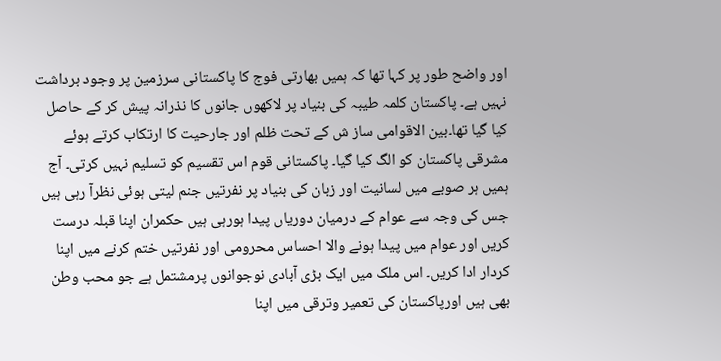اور واضح طور پر کہا تھا کہ ہمیں بھارتی فوج کا پاکستانی سرزمین پر وجود برداشت نہیں ہے۔ پاکستان کلمہ طیبہ کی بنیاد پر لاکھوں جانوں کا نذرانہ پیش کر کے حاصل کیا گیا تھا۔بین الاقوامی ساز ش کے تحت ظلم اور جارحیت کا ارتکاب کرتے ہوئے مشرقی پاکستان کو الگ کیا گیا۔ پاکستانی قوم اس تقسیم کو تسلیم نہیں کرتی۔ آج ہمیں ہر صوبے میں لسانیت اور زبان کی بنیاد پر نفرتیں جنم لیتی ہوئی نظرآ رہی ہیں جس کی وجہ سے عوام کے درمیان دوریاں پیدا ہورہی ہیں حکمران اپنا قبلہ درست کریں اور عوام میں پیدا ہونے والا احساس محرومی اور نفرتیں ختم کرنے میں اپنا کردار ادا کریں۔ اس ملک میں ایک بڑی آبادی نوجوانوں پرمشتمل ہے جو محب وطن بھی ہیں اورپاکستان کی تعمیر وترقی میں اپنا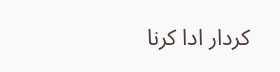کردار ادا کرنا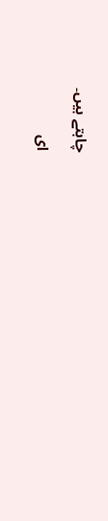چاہتے ہیں۔

ای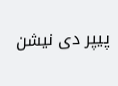پیپر دی نیشن